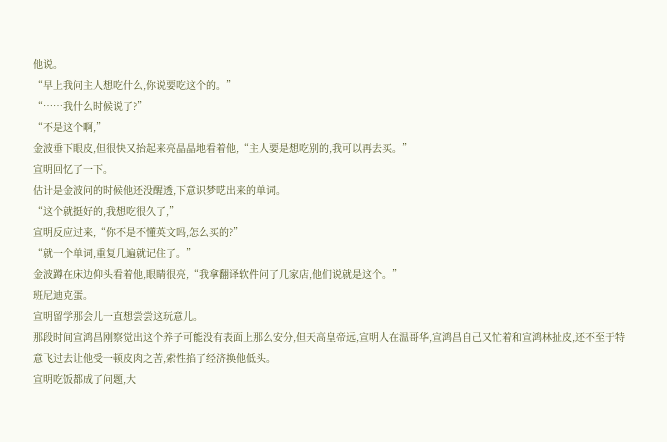他说。
“早上我问主人想吃什么,你说要吃这个的。”
“……我什么时候说了?”
“不是这个啊,”
金波垂下眼皮,但很快又抬起来亮晶晶地看着他,“主人要是想吃别的,我可以再去买。”
宣明回忆了一下。
估计是金波问的时候他还没醒透,下意识梦呓出来的单词。
“这个就挺好的,我想吃很久了,”
宣明反应过来,“你不是不懂英文吗,怎么买的?”
“就一个单词,重复几遍就记住了。”
金波蹲在床边仰头看着他,眼睛很亮,“我拿翻译软件问了几家店,他们说就是这个。”
班尼迪克蛋。
宣明留学那会儿一直想尝尝这玩意儿。
那段时间宣鸿昌刚察觉出这个养子可能没有表面上那么安分,但天高皇帝远,宣明人在温哥华,宣鸿昌自己又忙着和宣鸿林扯皮,还不至于特意飞过去让他受一顿皮肉之苦,索性掐了经济换他低头。
宣明吃饭都成了问题,大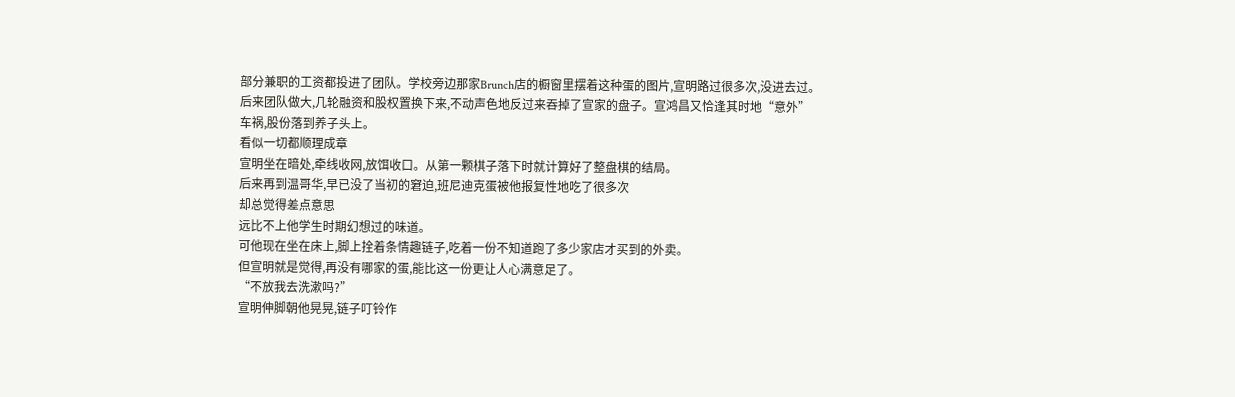部分兼职的工资都投进了团队。学校旁边那家Brunch店的橱窗里摆着这种蛋的图片,宣明路过很多次,没进去过。
后来团队做大,几轮融资和股权置换下来,不动声色地反过来吞掉了宣家的盘子。宣鸿昌又恰逢其时地“意外”
车祸,股份落到养子头上。
看似一切都顺理成章
宣明坐在暗处,牵线收网,放饵收口。从第一颗棋子落下时就计算好了整盘棋的结局。
后来再到温哥华,早已没了当初的窘迫,班尼迪克蛋被他报复性地吃了很多次
却总觉得差点意思
远比不上他学生时期幻想过的味道。
可他现在坐在床上,脚上拴着条情趣链子,吃着一份不知道跑了多少家店才买到的外卖。
但宣明就是觉得,再没有哪家的蛋,能比这一份更让人心满意足了。
“不放我去洗漱吗?”
宣明伸脚朝他晃晃,链子叮铃作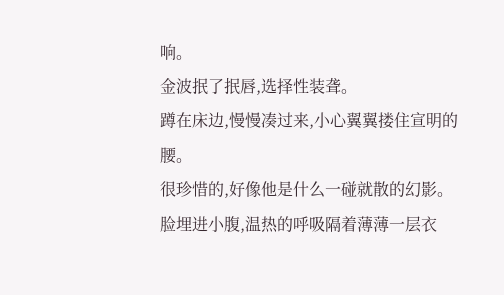响。
金波抿了抿唇,选择性装聋。
蹲在床边,慢慢凑过来,小心翼翼搂住宣明的腰。
很珍惜的,好像他是什么一碰就散的幻影。
脸埋进小腹,温热的呼吸隔着薄薄一层衣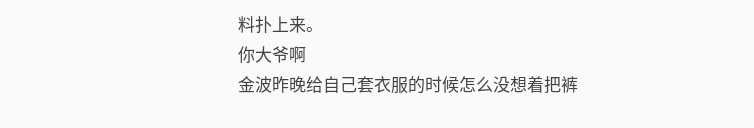料扑上来。
你大爷啊
金波昨晚给自己套衣服的时候怎么没想着把裤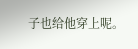子也给他穿上呢。